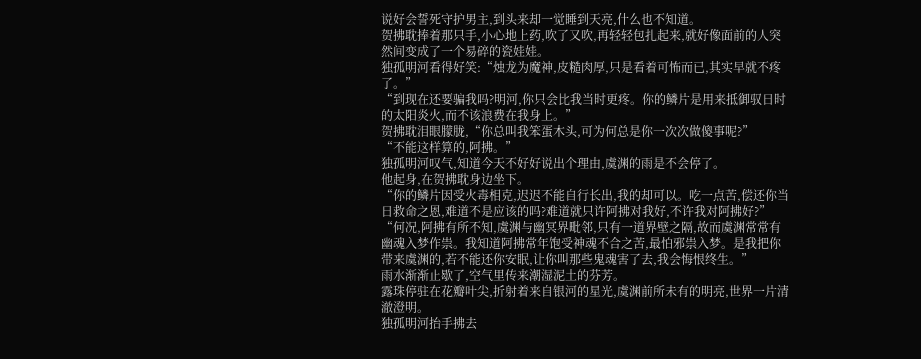说好会誓死守护男主,到头来却一觉睡到天亮,什么也不知道。
贺拂耽捧着那只手,小心地上药,吹了又吹,再轻轻包扎起来,就好像面前的人突然间变成了一个易碎的瓷娃娃。
独孤明河看得好笑:“烛龙为魔神,皮糙肉厚,只是看着可怖而已,其实早就不疼了。”
“到现在还要骗我吗?明河,你只会比我当时更疼。你的鳞片是用来抵御驭日时的太阳炎火,而不该浪费在我身上。”
贺拂耽泪眼朦胧,“你总叫我笨蛋木头,可为何总是你一次次做傻事呢?”
“不能这样算的,阿拂。”
独孤明河叹气,知道今天不好好说出个理由,虞渊的雨是不会停了。
他起身,在贺拂耽身边坐下。
“你的鳞片因受火毒相克,迟迟不能自行长出,我的却可以。吃一点苦,偿还你当日救命之恩,难道不是应该的吗?难道就只许阿拂对我好,不许我对阿拂好?”
“何况,阿拂有所不知,虞渊与幽冥界毗邻,只有一道界壁之隔,故而虞渊常常有幽魂入梦作祟。我知道阿拂常年饱受神魂不合之苦,最怕邪祟入梦。是我把你带来虞渊的,若不能还你安眠,让你叫那些鬼魂害了去,我会悔恨终生。”
雨水渐渐止歇了,空气里传来潮湿泥土的芬芳。
露珠停驻在花瓣叶尖,折射着来自银河的星光,虞渊前所未有的明亮,世界一片清澈澄明。
独孤明河抬手拂去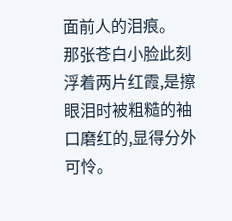面前人的泪痕。
那张苍白小脸此刻浮着两片红霞,是擦眼泪时被粗糙的袖口磨红的,显得分外可怜。